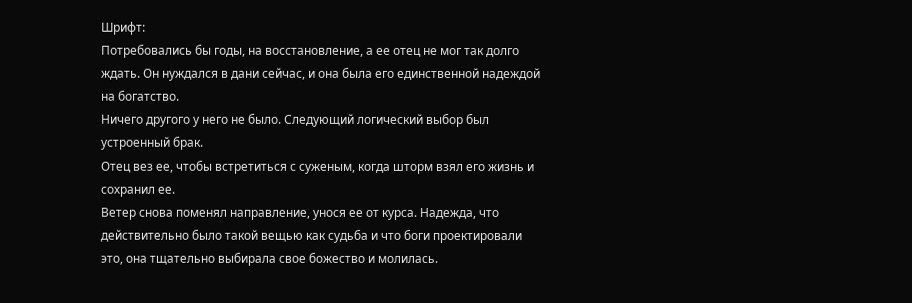Шрифт:
Потребовались бы годы, на восстановление, а ее отец не мог так долго ждать. Он нуждался в дани сейчас, и она была его единственной надеждой на богатство.
Ничего другого у него не было. Следующий логический выбор был устроенный брак.
Отец вез ее, чтобы встретиться с суженым, когда шторм взял его жизнь и сохранил ее.
Ветер снова поменял направление, унося ее от курса. Надежда, что действительно было такой вещью как судьба и что боги проектировали это, она тщательно выбирала свое божество и молилась.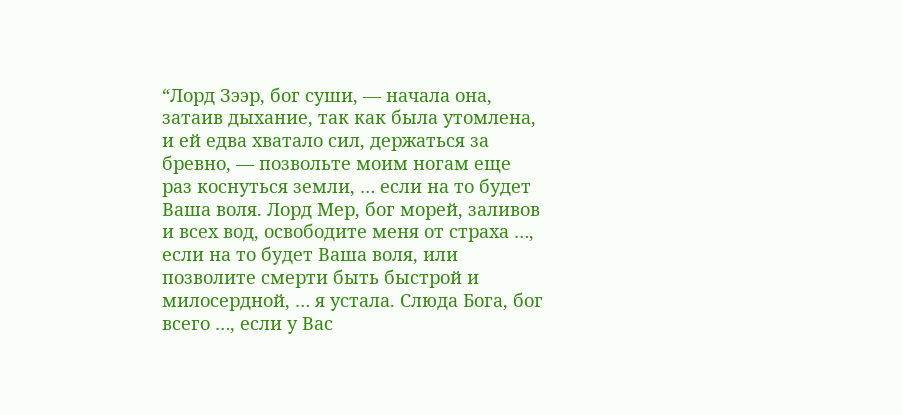“Лорд Зээр, бог суши, — начала она, затаив дыхание, так как была утомлена, и ей едва хватало сил, держаться за бревно, — позвольте моим ногам еще раз коснуться земли, … если на то будет Ваша воля. Лорд Мер, бог морей, заливов и всех вод, освободите меня от страха …, если на то будет Ваша воля, или позволите смерти быть быстрой и милосердной, … я устала. Слюда Бога, бог всего …, если у Вас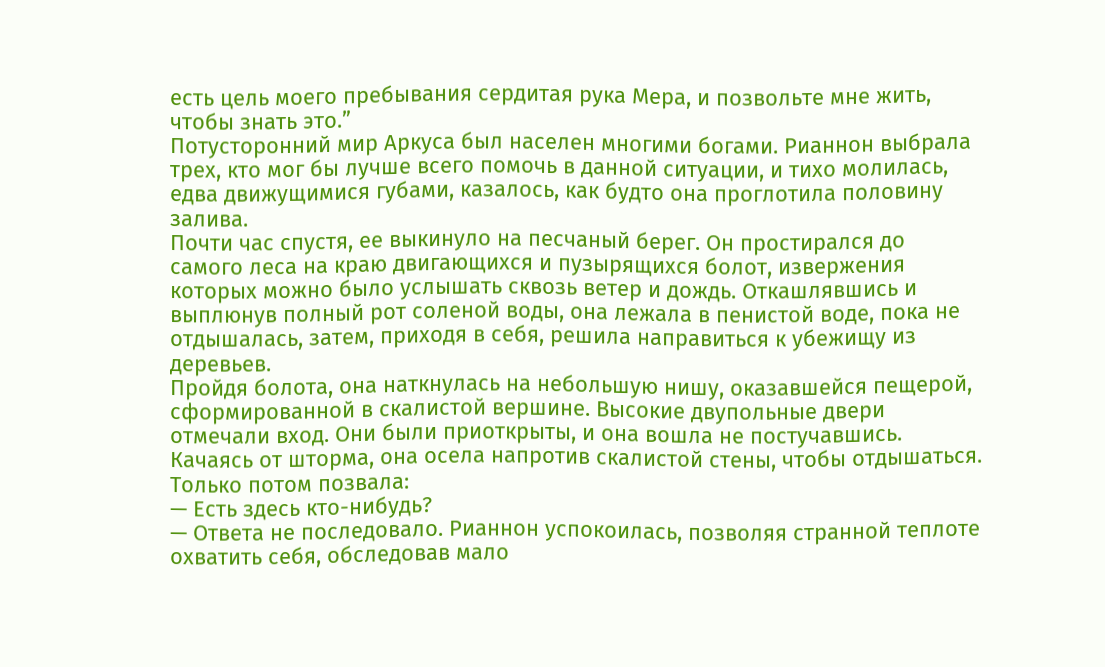есть цель моего пребывания сердитая рука Мера, и позвольте мне жить, чтобы знать это.”
Потусторонний мир Аркуса был населен многими богами. Рианнон выбрала трех, кто мог бы лучше всего помочь в данной ситуации, и тихо молилась, едва движущимися губами, казалось, как будто она проглотила половину залива.
Почти час спустя, ее выкинуло на песчаный берег. Он простирался до самого леса на краю двигающихся и пузырящихся болот, извержения которых можно было услышать сквозь ветер и дождь. Откашлявшись и выплюнув полный рот соленой воды, она лежала в пенистой воде, пока не отдышалась, затем, приходя в себя, решила направиться к убежищу из деревьев.
Пройдя болота, она наткнулась на небольшую нишу, оказавшейся пещерой, сформированной в скалистой вершине. Высокие двупольные двери отмечали вход. Они были приоткрыты, и она вошла не постучавшись.
Качаясь от шторма, она осела напротив скалистой стены, чтобы отдышаться. Только потом позвала:
— Есть здесь кто-нибудь?
— Ответа не последовало. Рианнон успокоилась, позволяя странной теплоте охватить себя, обследовав мало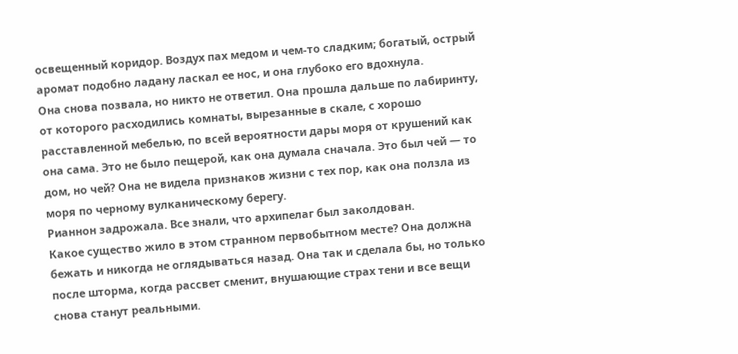освещенный коридор. Воздух пах медом и чем-то сладким; богатый, острый аромат подобно ладану ласкал ее нос, и она глубоко его вдохнула.
Она снова позвала, но никто не ответил. Она прошла дальше по лабиринту, от которого расходились комнаты, вырезанные в скале, с хорошо расставленной мебелью, по всей вероятности дары моря от крушений как она сама. Это не было пещерой, как она думала сначала. Это был чей — то дом, но чей? Она не видела признаков жизни с тех пор, как она ползла из моря по черному вулканическому берегу.
Рианнон задрожала. Все знали, что архипелаг был заколдован.
Какое существо жило в этом странном первобытном месте? Она должна бежать и никогда не оглядываться назад. Она так и сделала бы, но только после шторма, когда рассвет сменит, внушающие страх тени и все вещи снова станут реальными.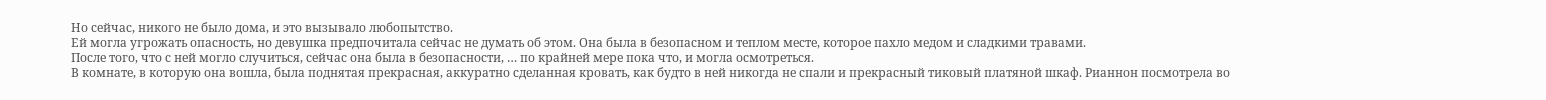Но сейчас, никого не было дома, и это вызывало любопытство.
Ей могла угрожать опасность, но девушка предпочитала сейчас не думать об этом. Она была в безопасном и теплом месте, которое пахло медом и сладкими травами.
После того, что с ней могло случиться, сейчас она была в безопасности, … по крайней мере пока что, и могла осмотреться.
В комнате, в которую она вошла, была поднятая прекрасная, аккуратно сделанная кровать, как будто в ней никогда не спали и прекрасный тиковый платяной шкаф. Рианнон посмотрела во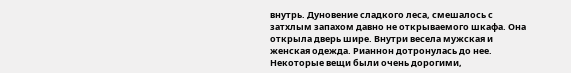внутрь. Дуновение сладкого леса, смешалось с затхлым запахом давно не открываемого шкафа. Она открыла дверь шире. Внутри весела мужская и женская одежда. Рианнон дотронулась до нее.
Некоторые вещи были очень дорогими,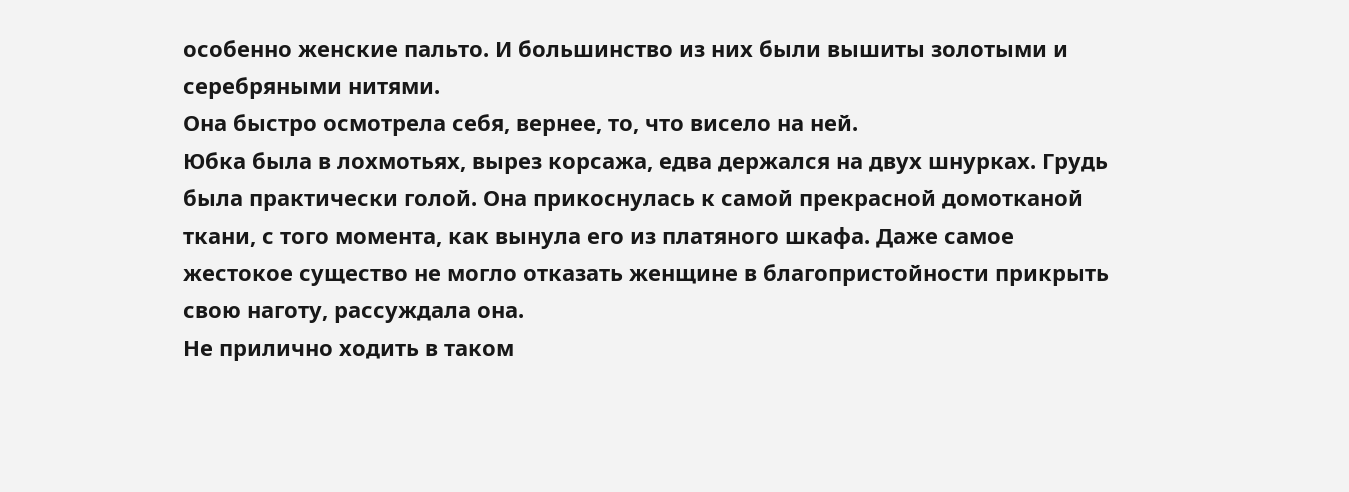особенно женские пальто. И большинство из них были вышиты золотыми и серебряными нитями.
Она быстро осмотрела себя, вернее, то, что висело на ней.
Юбка была в лохмотьях, вырез корсажа, едва держался на двух шнурках. Грудь была практически голой. Она прикоснулась к самой прекрасной домотканой ткани, с того момента, как вынула его из платяного шкафа. Даже самое жестокое существо не могло отказать женщине в благопристойности прикрыть свою наготу, рассуждала она.
Не прилично ходить в таком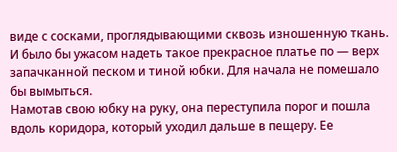виде с сосками, проглядывающими сквозь изношенную ткань. И было бы ужасом надеть такое прекрасное платье по — верх запачканной песком и тиной юбки. Для начала не помешало бы вымыться.
Намотав свою юбку на руку, она переступила порог и пошла вдоль коридора, который уходил дальше в пещеру. Ее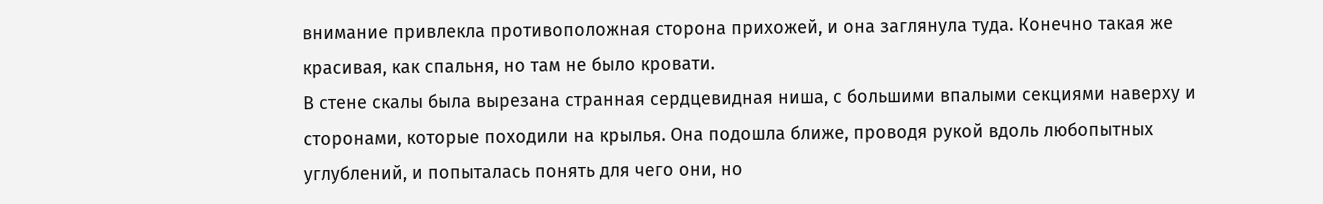внимание привлекла противоположная сторона прихожей, и она заглянула туда. Конечно такая же красивая, как спальня, но там не было кровати.
В стене скалы была вырезана странная сердцевидная ниша, с большими впалыми секциями наверху и сторонами, которые походили на крылья. Она подошла ближе, проводя рукой вдоль любопытных углублений, и попыталась понять для чего они, но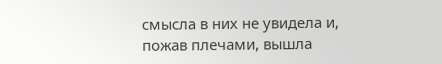смысла в них не увидела и, пожав плечами, вышла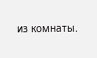из комнаты.